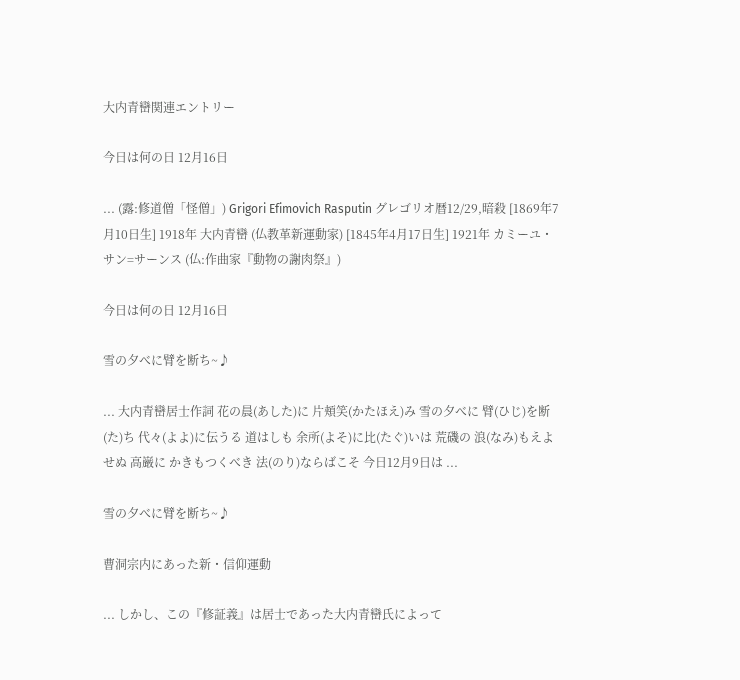大内青巒関連エントリー

今日は何の日 12月16日

... (露:修道僧「怪僧」) Grigori Efimovich Rasputin グレゴリオ暦12/29,暗殺 [1869年7月10日生] 1918年 大内青巒 (仏教革新運動家) [1845年4月17日生] 1921年 カミーユ・サン=サーンス (仏:作曲家『動物の謝肉祭』)

今日は何の日 12月16日

雪の夕べに臂を断ち~♪

... 大内青巒居士作詞 花の晨(あした)に 片頬笑(かたほえ)み 雪の夕べに 臂(ひじ)を断(た)ち 代々(よよ)に伝うる 道はしも 余所(よそ)に比(たぐ)いは 荒磯の 浪(なみ)もえよせぬ 高巌に かきもつくべき 法(のり)ならばこそ 今日12月9日は ...

雪の夕べに臂を断ち~♪

曹洞宗内にあった新・信仰運動

... しかし、この『修証義』は居士であった大内青巒氏によって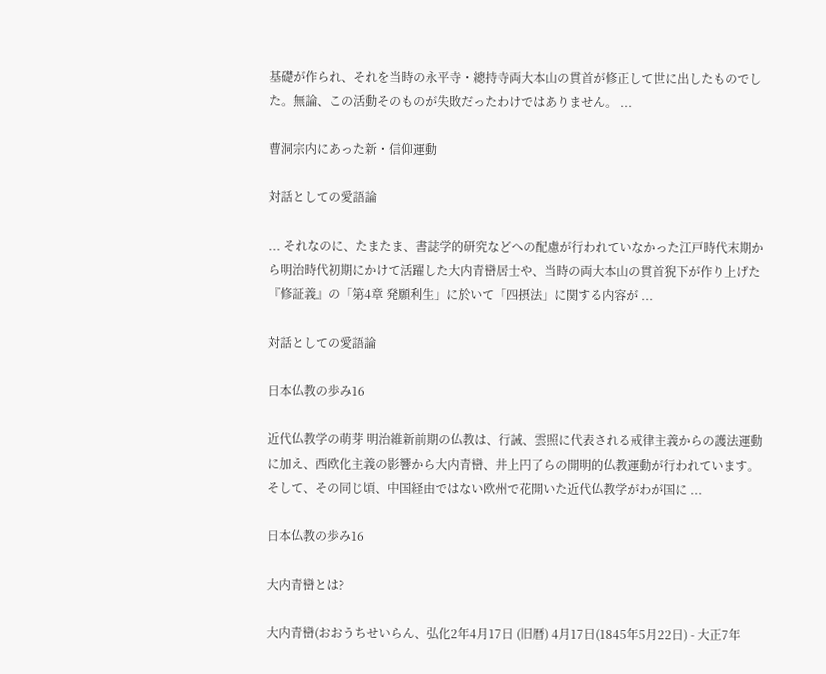基礎が作られ、それを当時の永平寺・總持寺両大本山の貫首が修正して世に出したものでした。無論、この活動そのものが失敗だったわけではありません。 ...

曹洞宗内にあった新・信仰運動

対話としての愛語論

... それなのに、たまたま、書誌学的研究などへの配慮が行われていなかった江戸時代末期から明治時代初期にかけて活躍した大内青巒居士や、当時の両大本山の貫首猊下が作り上げた『修証義』の「第4章 発願利生」に於いて「四摂法」に関する内容が ...

対話としての愛語論

日本仏教の歩み16

近代仏教学の萌芽 明治維新前期の仏教は、行誡、雲照に代表される戒律主義からの護法運動に加え、西欧化主義の影響から大内青巒、井上円了らの開明的仏教運動が行われています。そして、その同じ頃、中国経由ではない欧州で花開いた近代仏教学がわが国に ...

日本仏教の歩み16

大内青巒とは?

大内青巒(おおうちせいらん、弘化2年4月17日 (旧暦) 4月17日(1845年5月22日) - 大正7年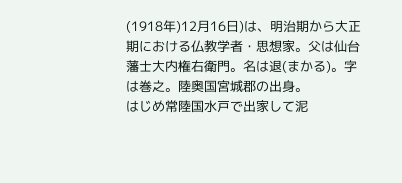(1918年)12月16日)は、明治期から大正期における仏教学者・思想家。父は仙台藩士大内権右衛門。名は退(まかる)。字は巻之。陸奥国宮城郡の出身。
はじめ常陸国水戸で出家して泥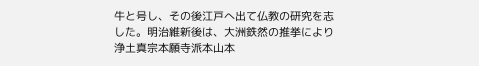牛と号し、その後江戸へ出て仏教の研究を志した。明治維新後は、大洲鉄然の推挙により浄土真宗本願寺派本山本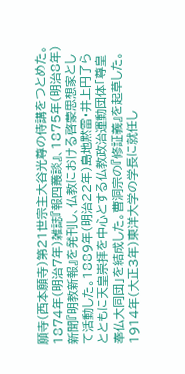願寺(西本願寺)第21世宗主大谷光尊の侍講をつとめた。1874年(明治7年)雑誌『報四叢談』、1875年(明治8年)新聞『明教新報』を発刊し、仏教における啓蒙思想家として活動した。1889年(明治22年)島地黙雷・井上円了らとともに天皇崇拝を中心とする仏教政治運動団体「尊皇奉仏大同団」を結成した。曹洞宗の『修証義』を起草した。1914年(大正3年)東洋大学の学長に就任し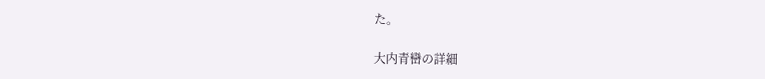た。

大内青巒の詳細